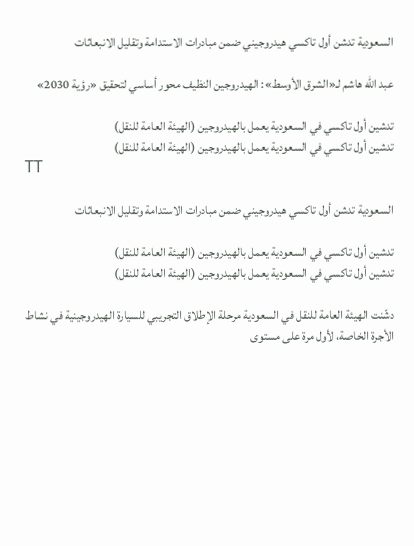السعودية تدشن أول تاكسي هيدروجيني ضمن مبادرات الاستدامة وتقليل الانبعاثات

عبد الله هاشم لـ«الشرق الأوسط»: الهيدروجين النظيف محور أساسي لتحقيق «رؤية 2030»

تدشين أول تاكسي في السعودية يعمل بالهيدروجين (الهيئة العامة للنقل)
تدشين أول تاكسي في السعودية يعمل بالهيدروجين (الهيئة العامة للنقل)
TT

السعودية تدشن أول تاكسي هيدروجيني ضمن مبادرات الاستدامة وتقليل الانبعاثات

تدشين أول تاكسي في السعودية يعمل بالهيدروجين (الهيئة العامة للنقل)
تدشين أول تاكسي في السعودية يعمل بالهيدروجين (الهيئة العامة للنقل)

دشّنت الهيئة العامة للنقل في السعودية مرحلة الإطلاق التجريبي للسيارة الهيدروجينية في نشاط الأجرة الخاصة، لأول مرة على مستوى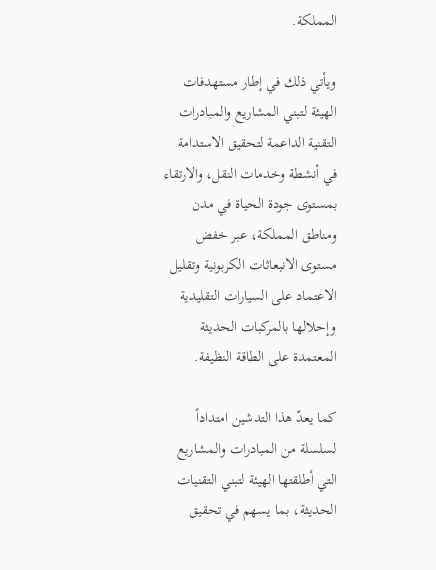المملكة.

ويأتي ذلك في إطار مستهدفات الهيئة لتبني المشاريع والمبادرات التقنية الداعمة لتحقيق الاستدامة في أنشطة وخدمات النقل، والارتقاء بمستوى جودة الحياة في مدن ومناطق المملكة، عبر خفض مستوى الانبعاثات الكربونية وتقليل الاعتماد على السيارات التقليدية وإحلالها بالمركبات الحديثة المعتمدة على الطاقة النظيفة.

كما يعدّ هذا التدشين امتداداً لسلسلة من المبادرات والمشاريع التي أطلقتها الهيئة لتبني التقنيات الحديثة، بما يسهم في تحقيق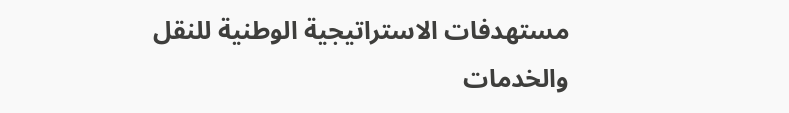مستهدفات الاستراتيجية الوطنية للنقل والخدمات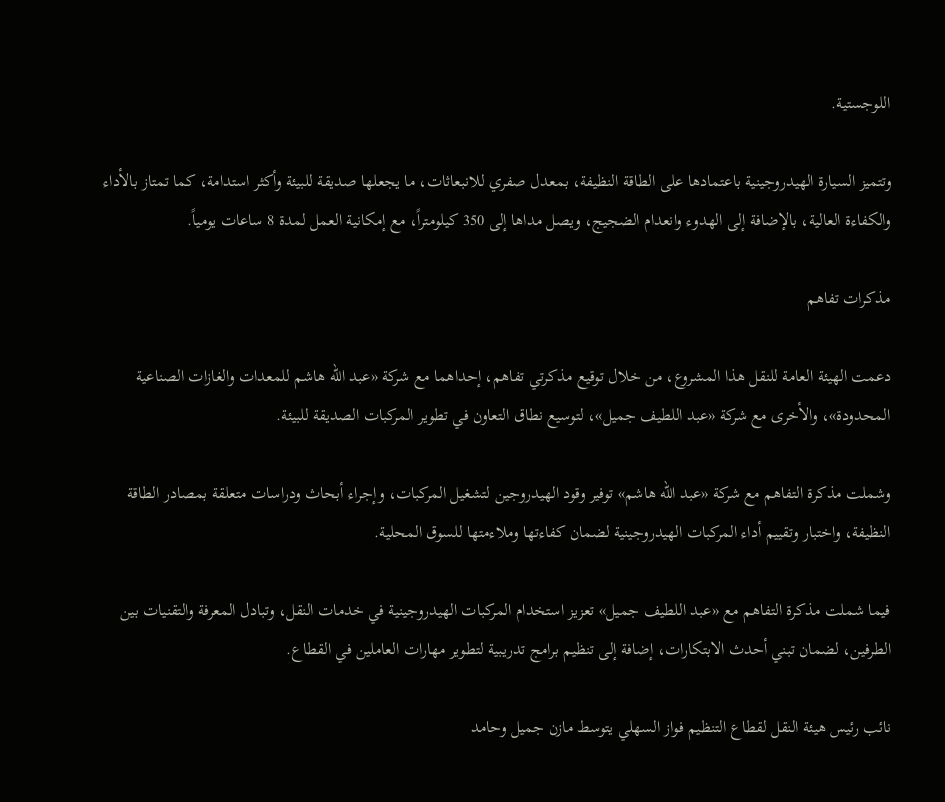اللوجستية.

وتتميز السيارة الهيدروجينية باعتمادها على الطاقة النظيفة، بمعدل صفري للانبعاثات، ما يجعلها صديقة للبيئة وأكثر استدامة، كما تمتاز بالأداء والكفاءة العالية، بالإضافة إلى الهدوء وانعدام الضجيج، ويصل مداها إلى 350 كيلومتراً، مع إمكانية العمل لمدة 8 ساعات يومياً.

مذكرات تفاهم

دعمت الهيئة العامة للنقل هذا المشروع، من خلال توقيع مذكرتي تفاهم، إحداهما مع شركة «عبد الله هاشم للمعدات والغازات الصناعية المحدودة»، والأخرى مع شركة «عبد اللطيف جميل»، لتوسيع نطاق التعاون في تطوير المركبات الصديقة للبيئة.

وشملت مذكرة التفاهم مع شركة «عبد الله هاشم» توفير وقود الهيدروجين لتشغيل المركبات، وإجراء أبحاث ودراسات متعلقة بمصادر الطاقة النظيفة، واختبار وتقييم أداء المركبات الهيدروجينية لضمان كفاءتها وملاءمتها للسوق المحلية.

فيما شملت مذكرة التفاهم مع «عبد اللطيف جميل» تعزيز استخدام المركبات الهيدروجينية في خدمات النقل، وتبادل المعرفة والتقنيات بين الطرفين، لضمان تبني أحدث الابتكارات، إضافة إلى تنظيم برامج تدريبية لتطوير مهارات العاملين في القطاع.

نائب رئيس هيئة النقل لقطاع التنظيم فواز السهلي يتوسط مازن جميل وحامد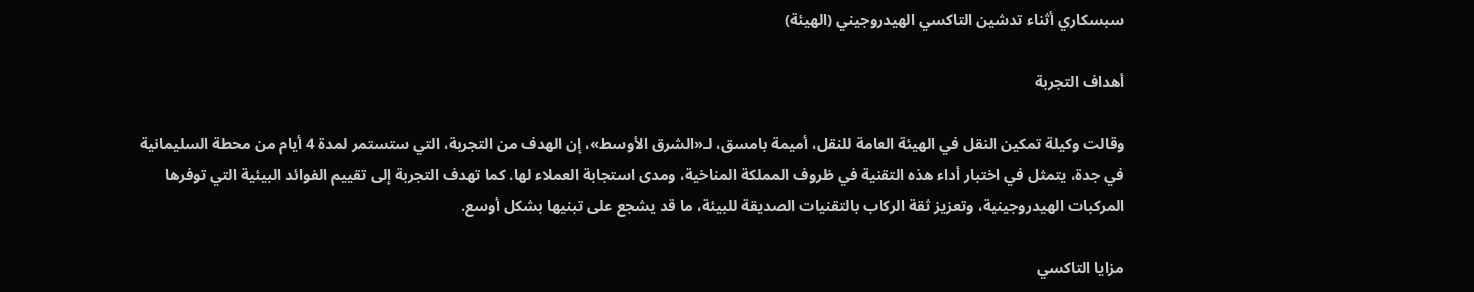سبسكاري أثناء تدشين التاكسي الهيدروجيني (الهيئة)

أهداف التجربة

وقالت وكيلة تمكين النقل في الهيئة العامة للنقل، أميمة بامسق، لـ«الشرق الأوسط»، إن الهدف من التجربة، التي ستستمر لمدة 4 أيام من محطة السليمانية في جدة، يتمثل في اختبار أداء هذه التقنية في ظروف المملكة المناخية، ومدى استجابة العملاء لها. كما تهدف التجربة إلى تقييم الفوائد البيئية التي توفرها المركبات الهيدروجينية، وتعزيز ثقة الركاب بالتقنيات الصديقة للبيئة، ما قد يشجع على تبنيها بشكل أوسع.

مزايا التاكسي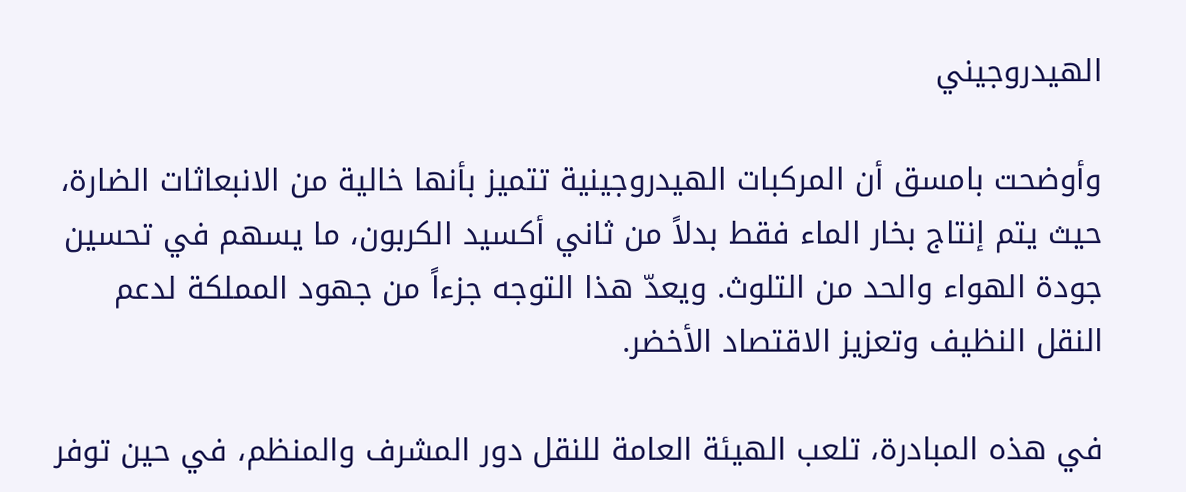الهيدروجيني

وأوضحت بامسق أن المركبات الهيدروجينية تتميز بأنها خالية من الانبعاثات الضارة، حيث يتم إنتاج بخار الماء فقط بدلاً من ثاني أكسيد الكربون، ما يسهم في تحسين جودة الهواء والحد من التلوث. ويعدّ هذا التوجه جزءاً من جهود المملكة لدعم النقل النظيف وتعزيز الاقتصاد الأخضر.

في هذه المبادرة، تلعب الهيئة العامة للنقل دور المشرف والمنظم، في حين توفر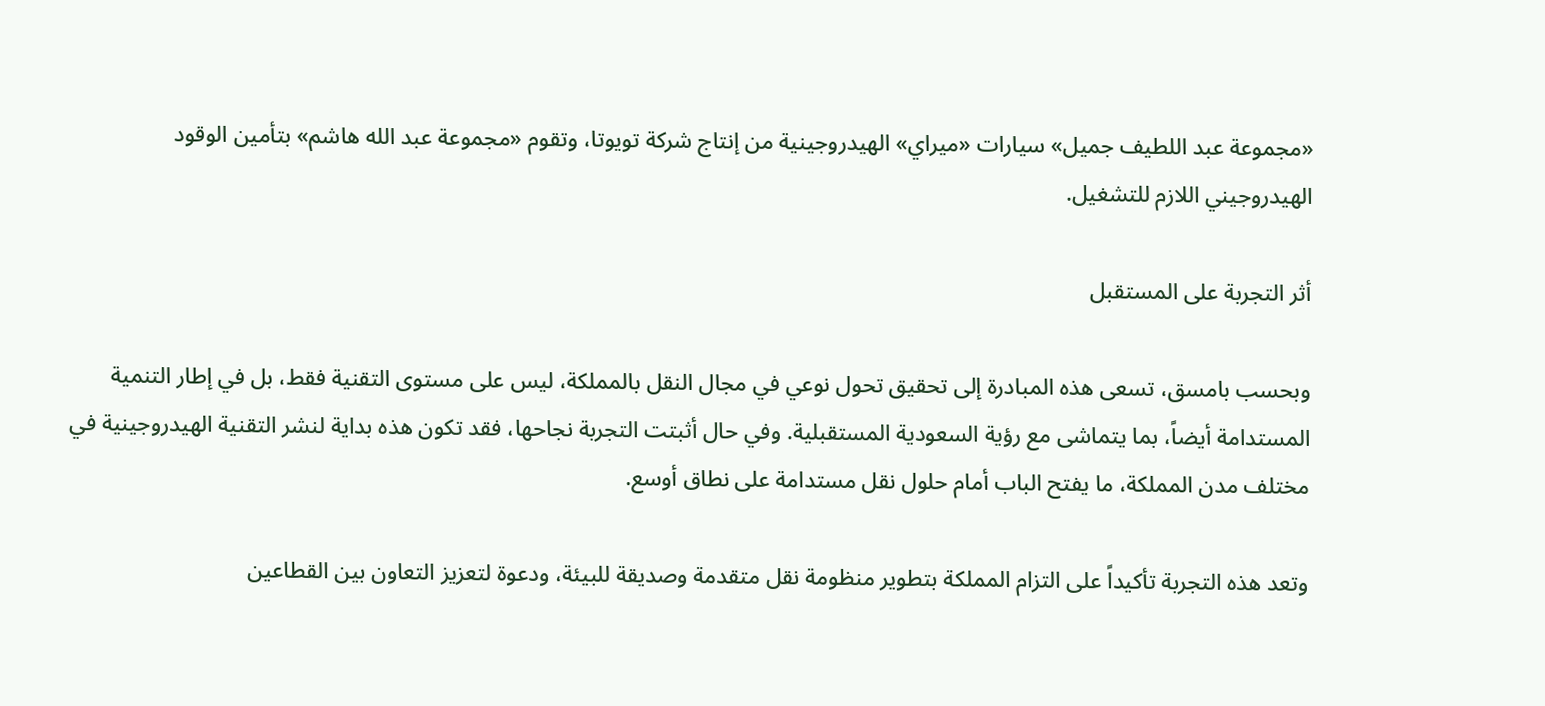«مجموعة عبد اللطيف جميل» سيارات «ميراي» الهيدروجينية من إنتاج شركة تويوتا، وتقوم «مجموعة عبد الله هاشم» بتأمين الوقود الهيدروجيني اللازم للتشغيل.

أثر التجربة على المستقبل

وبحسب بامسق، تسعى هذه المبادرة إلى تحقيق تحول نوعي في مجال النقل بالمملكة، ليس على مستوى التقنية فقط، بل في إطار التنمية المستدامة أيضاً، بما يتماشى مع رؤية السعودية المستقبلية. وفي حال أثبتت التجربة نجاحها، فقد تكون هذه بداية لنشر التقنية الهيدروجينية في مختلف مدن المملكة، ما يفتح الباب أمام حلول نقل مستدامة على نطاق أوسع.

وتعد هذه التجربة تأكيداً على التزام المملكة بتطوير منظومة نقل متقدمة وصديقة للبيئة، ودعوة لتعزيز التعاون بين القطاعين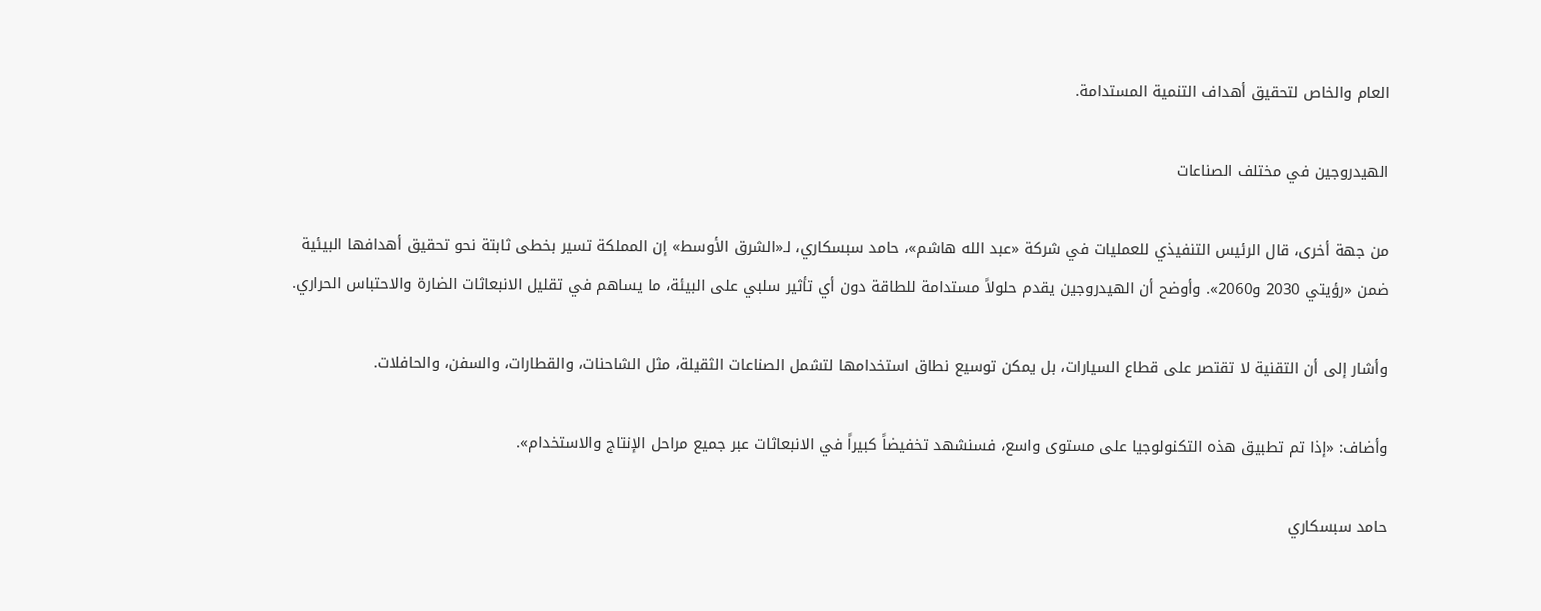العام والخاص لتحقيق أهداف التنمية المستدامة.

الهيدروجين في مختلف الصناعات

من جهة أخرى، قال الرئيس التنفيذي للعمليات في شركة «عبد الله هاشم»، حامد سبسكاري، لـ«الشرق الأوسط» إن المملكة تسير بخطى ثابتة نحو تحقيق أهدافها البيئية ضمن «رؤيتي 2030 و2060». وأوضح أن الهيدروجين يقدم حلولاً مستدامة للطاقة دون أي تأثير سلبي على البيئة، ما يساهم في تقليل الانبعاثات الضارة والاحتباس الحراري.

وأشار إلى أن التقنية لا تقتصر على قطاع السيارات، بل يمكن توسيع نطاق استخدامها لتشمل الصناعات الثقيلة، مثل الشاحنات، والقطارات، والسفن، والحافلات.

وأضاف: «إذا تم تطبيق هذه التكنولوجيا على مستوى واسع، فسنشهد تخفيضاً كبيراً في الانبعاثات عبر جميع مراحل الإنتاج والاستخدام».

حامد سبسكاري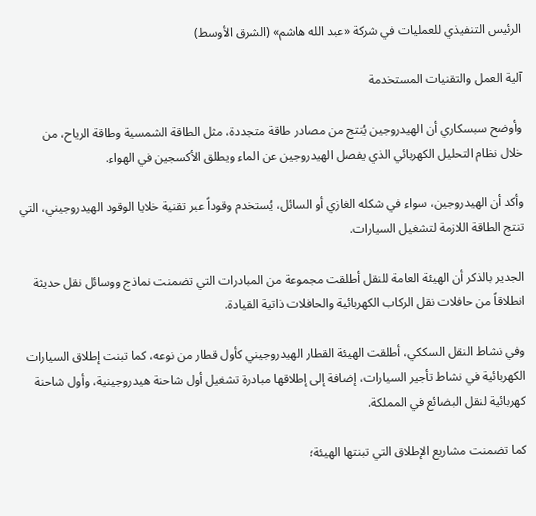الرئيس التنفيذي للعمليات في شركة «عبد الله هاشم» (الشرق الأوسط)

آلية العمل والتقنيات المستخدمة

وأوضح سبسكاري أن الهيدروجين يُنتج من مصادر طاقة متجددة، مثل الطاقة الشمسية وطاقة الرياح، من خلال نظام التحليل الكهربائي الذي يفصل الهيدروجين عن الماء ويطلق الأكسجين في الهواء.

وأكد أن الهيدروجين، سواء في شكله الغازي أو السائل، يُستخدم وقوداً عبر تقنية خلايا الوقود الهيدروجيني، التي تنتج الطاقة اللازمة لتشغيل السيارات.

الجدير بالذكر أن الهيئة العامة للنقل أطلقت مجموعة من المبادرات التي تضمنت نماذج ووسائل نقل حديثة انطلاقاً من حافلات نقل الركاب الكهربائية والحافلات ذاتية القيادة.

وفي نشاط النقل السككي، أطلقت الهيئة القطار الهيدروجيني كأول قطار من نوعه، كما تبنت إطلاق السيارات الكهربائية في نشاط تأجير السيارات، إضافة إلى إطلاقها مبادرة تشغيل أول شاحنة هيدروجينية، وأول شاحنة كهربائية لنقل البضائع في المملكة.

كما تضمنت مشاريع الإطلاق التي تبنتها الهيئة؛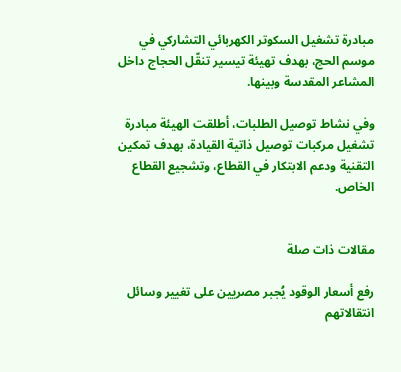مبادرة تشغيل السكوتر الكهربائي التشاركي في موسم الحج، بهدف تهيئة تيسير تنقّل الحجاج داخل المشاعر المقدسة وبينها.

وفي نشاط توصيل الطلبات، أطلقت الهيئة مبادرة تشغيل مركبات توصيل ذاتية القيادة، بهدف تمكين التقنية ودعم الابتكار في القطاع، وتشجيع القطاع الخاص.


مقالات ذات صلة

رفع أسعار الوقود يُجبر مصريين على تغيير وسائل انتقالاتهم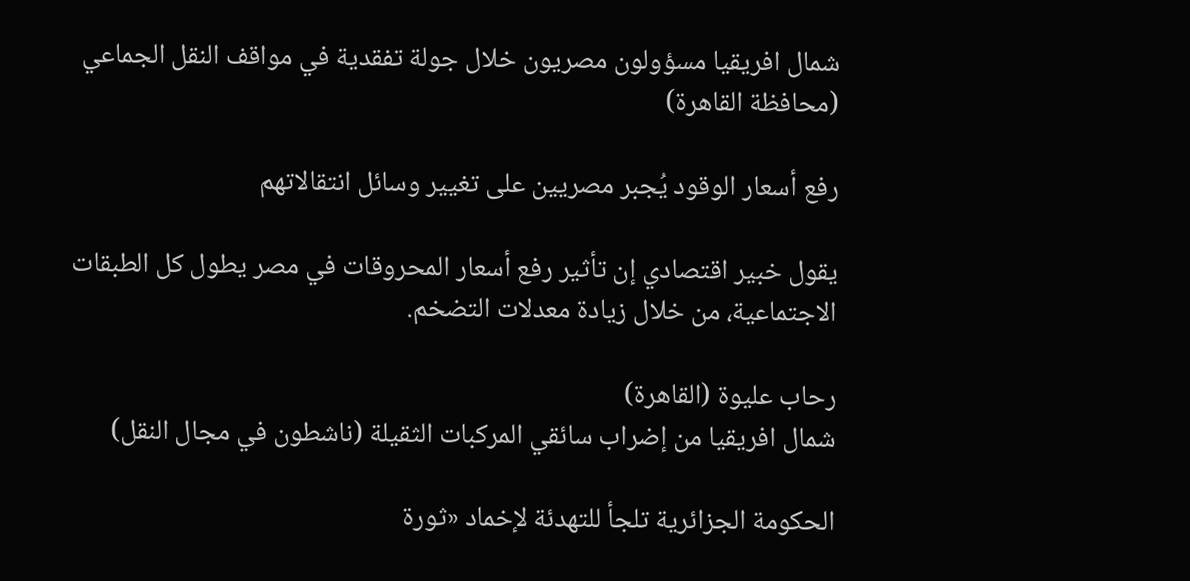شمال افريقيا مسؤولون مصريون خلال جولة تفقدية في مواقف النقل الجماعي (محافظة القاهرة)

رفع أسعار الوقود يُجبر مصريين على تغيير وسائل انتقالاتهم

يقول خبير اقتصادي إن تأثير رفع أسعار المحروقات في مصر يطول كل الطبقات الاجتماعية، من خلال زيادة معدلات التضخم.

رحاب عليوة (القاهرة)
شمال افريقيا من إضراب سائقي المركبات الثقيلة (ناشطون في مجال النقل)

الحكومة الجزائرية تلجأ للتهدئة لإخماد «ثورة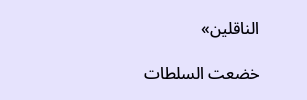الناقلين»

خضعت السلطات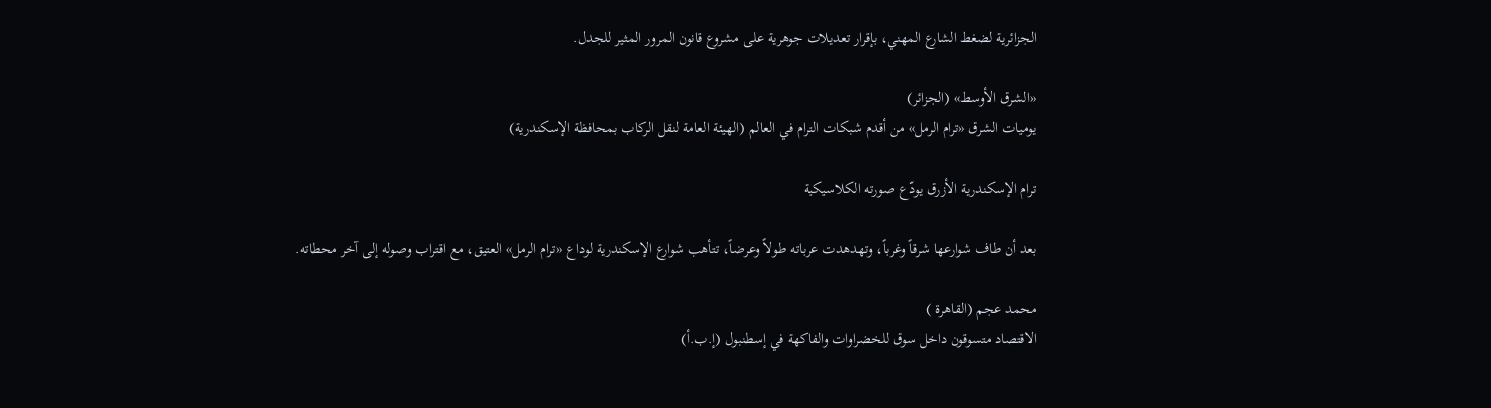الجزائرية لضغط الشارع المهني، بإقرار تعديلات جوهرية على مشروع قانون المرور المثير للجدل.

«الشرق الأوسط» (الجزائر)
يوميات الشرق «ترام الرمل» من أقدم شبكات الترام في العالم (الهيئة العامة لنقل الركاب بمحافظة الإسكندرية)

ترام الإسكندرية الأزرق يودّع صورته الكلاسيكية

بعد أن طاف شوارعها شرقاً وغرباً، وتهدهدت عرباته طولاً وعرضاً، تتأهب شوارع الإسكندرية لوداع «ترام الرمل» العتيق، مع اقتراب وصوله إلى آخر محطاته.

محمد عجم (القاهرة )
الاقتصاد متسوقون داخل سوق للخضراوات والفاكهة في إسطنبول (إ.ب.أ)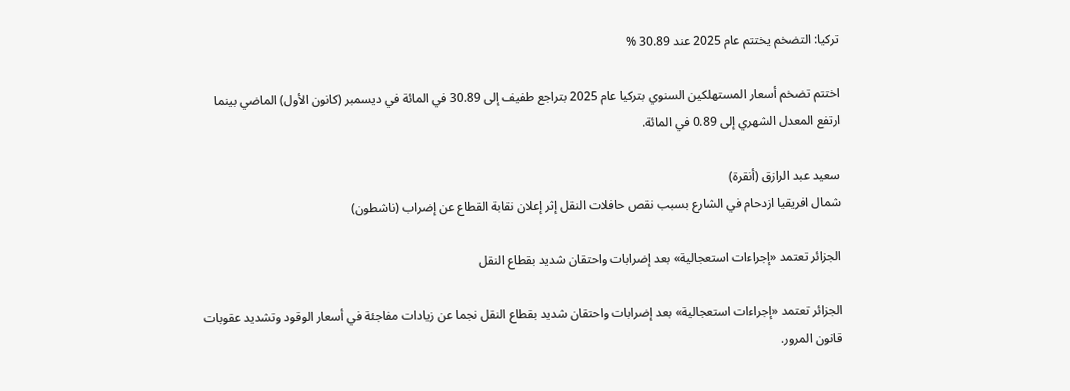تركيا: التضخم يختتم عام 2025 عند 30.89 %

اختتم تضخم أسعار المستهلكين السنوي بتركيا عام 2025 بتراجع طفيف إلى 30.89 في المائة في ديسمبر (كانون الأول) الماضي بينما ارتفع المعدل الشهري إلى 0.89 في المائة.

سعيد عبد الرازق (أنقرة)
شمال افريقيا ازدحام في الشارع بسبب نقص حافلات النقل إثر إعلان نقابة القطاع عن إضراب (ناشطون)

الجزائر تعتمد «إجراءات استعجالية» بعد إضرابات واحتقان شديد بقطاع النقل

الجزائر تعتمد «إجراءات استعجالية» بعد إضرابات واحتقان شديد بقطاع النقل نجما عن زيادات مفاجئة في أسعار الوقود وتشديد عقوبات قانون المرور.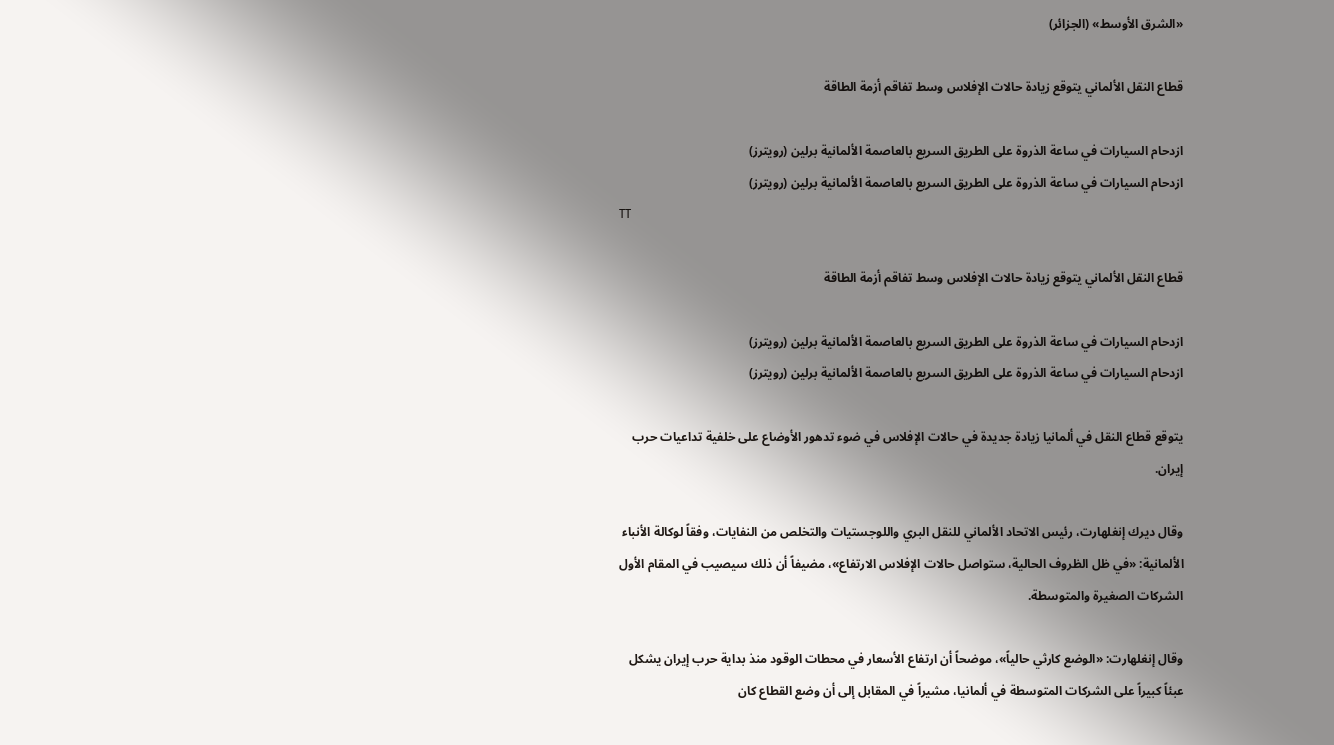«الشرق الأوسط» (الجزائر)

قطاع النقل الألماني يتوقع زيادة حالات الإفلاس وسط تفاقم أزمة الطاقة

ازدحام السيارات في ساعة الذروة على الطريق السريع بالعاصمة الألمانية برلين (رويترز)
ازدحام السيارات في ساعة الذروة على الطريق السريع بالعاصمة الألمانية برلين (رويترز)
TT

قطاع النقل الألماني يتوقع زيادة حالات الإفلاس وسط تفاقم أزمة الطاقة

ازدحام السيارات في ساعة الذروة على الطريق السريع بالعاصمة الألمانية برلين (رويترز)
ازدحام السيارات في ساعة الذروة على الطريق السريع بالعاصمة الألمانية برلين (رويترز)

يتوقع قطاع النقل في ألمانيا زيادة جديدة في حالات الإفلاس في ضوء تدهور الأوضاع على خلفية تداعيات حرب إيران.

وقال ديرك إنغلهارت، رئيس الاتحاد الألماني للنقل البري واللوجستيات والتخلص من النفايات، وفقاً لوكالة الأنباء الألمانية: «في ظل الظروف الحالية، ستواصل حالات الإفلاس الارتفاع»، مضيفاً أن ذلك سيصيب في المقام الأول الشركات الصغيرة والمتوسطة.

وقال إنغلهارت: «الوضع كارثي حالياً»، موضحاً أن ارتفاع الأسعار في محطات الوقود منذ بداية حرب إيران يشكل عبئاً كبيراً على الشركات المتوسطة في ألمانيا، مشيراً في المقابل إلى أن وضع القطاع كان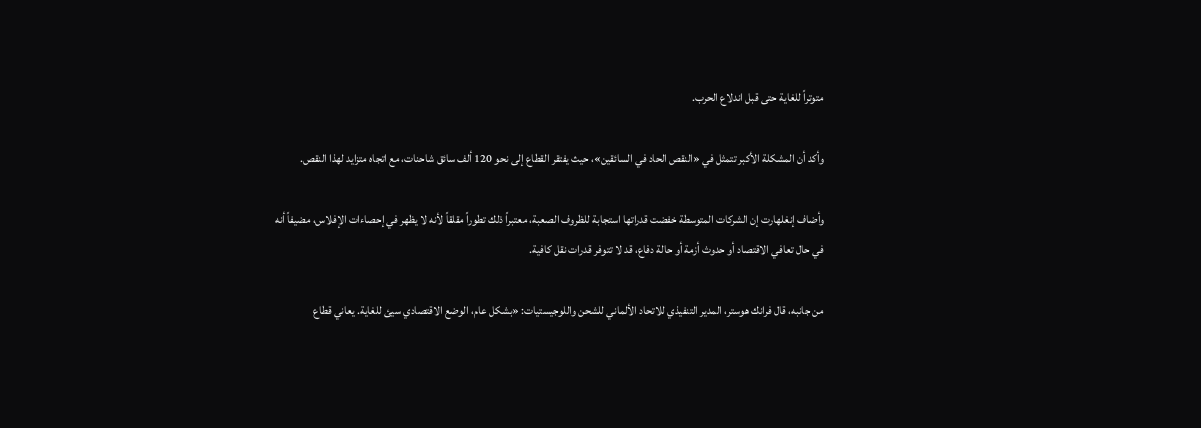متوتراً للغاية حتى قبل اندلاع الحرب.

وأكد أن المشكلة الأكبر تتمثل في «النقص الحاد في السائقين»، حيث يفتقر القطاع إلى نحو 120 ألف سائق شاحنات، مع اتجاه متزايد لهذا النقص.

وأضاف إنغلهارت إن الشركات المتوسطة خفضت قدراتها استجابة للظروف الصعبة، معتبراً ذلك تطوراً مقلقاً لأنه لا يظهر في إحصاءات الإفلاس، مضيفاً أنه في حال تعافي الاقتصاد أو حدوث أزمة أو حالة دفاع، قد لا تتوفر قدرات نقل كافية.

من جانبه، قال فرانك هوستر، المدير التنفيذي للاتحاد الألماني للشحن واللوجيستيات: «بشكل عام، الوضع الاقتصادي سيئ للغاية. يعاني قطاع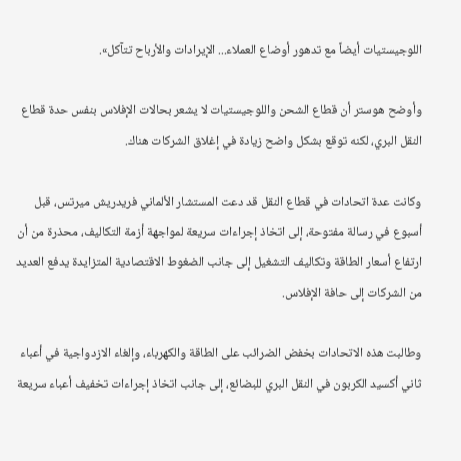اللوجيستيات أيضاً مع تدهور أوضاع العملاء... الإيرادات والأرباح تتآكل».

وأوضح هوستر أن قطاع الشحن واللوجيستيات لا يشعر بحالات الإفلاس بنفس حدة قطاع النقل البري، لكنه توقع بشكل واضح زيادة في إغلاق الشركات هناك.

وكانت عدة اتحادات في قطاع النقل قد دعت المستشار الألماني فريدريش ميرتس، قبل أسبوع في رسالة مفتوحة، إلى اتخاذ إجراءات سريعة لمواجهة أزمة التكاليف، محذرة من أن ارتفاع أسعار الطاقة وتكاليف التشغيل إلى جانب الضغوط الاقتصادية المتزايدة يدفع العديد من الشركات إلى حافة الإفلاس.

وطالبت هذه الاتحادات بخفض الضرائب على الطاقة والكهرباء، وإلغاء الازدواجية في أعباء ثاني أكسيد الكربون في النقل البري للبضائع، إلى جانب اتخاذ إجراءات تخفيف أعباء سريعة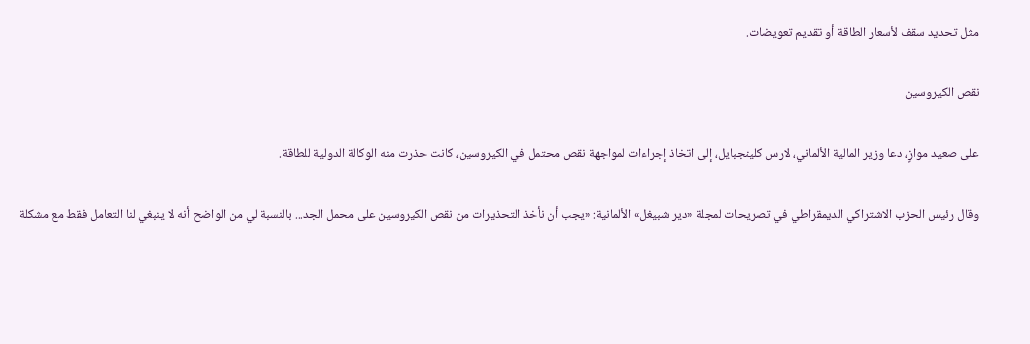مثل تحديد سقف لأسعار الطاقة أو تقديم تعويضات.

نقص الكيروسين

على صعيد موازٍ، دعا وزير المالية الألماني، لارس كلينجبايل، إلى اتخاذ إجراءات لمواجهة نقص محتمل في الكيروسين، كانت حذرت منه الوكالة الدولية للطاقة.

وقال رئيس الحزب الاشتراكي الديمقراطي في تصريحات لمجلة «دير شبيغل» الألمانية: «يجب أن نأخذ التحذيرات من نقص الكيروسين على محمل الجد... بالنسبة لي من الواضح أنه لا ينبغي لنا التعامل فقط مع مشكلة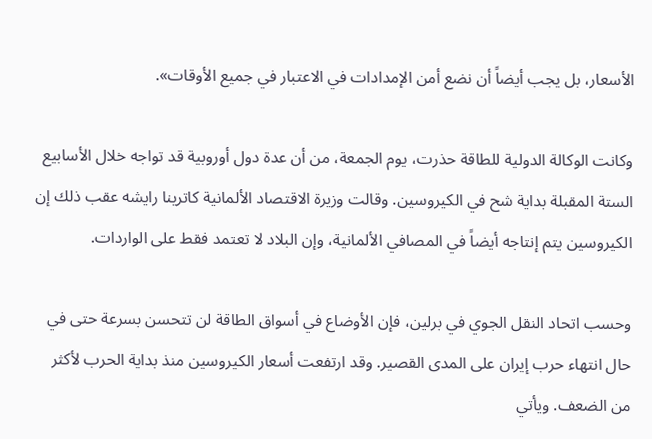الأسعار، بل يجب أيضاً أن نضع أمن الإمدادات في الاعتبار في جميع الأوقات».

وكانت الوكالة الدولية للطاقة حذرت، يوم الجمعة، من أن عدة دول أوروبية قد تواجه خلال الأسابيع الستة المقبلة بداية شح في الكيروسين. وقالت وزيرة الاقتصاد الألمانية كاترينا رايشه عقب ذلك إن الكيروسين يتم إنتاجه أيضاً في المصافي الألمانية، وإن البلاد لا تعتمد فقط على الواردات.

وحسب اتحاد النقل الجوي في برلين، فإن الأوضاع في أسواق الطاقة لن تتحسن بسرعة حتى في حال انتهاء حرب إيران على المدى القصير. وقد ارتفعت أسعار الكيروسين منذ بداية الحرب لأكثر من الضعف. ويأتي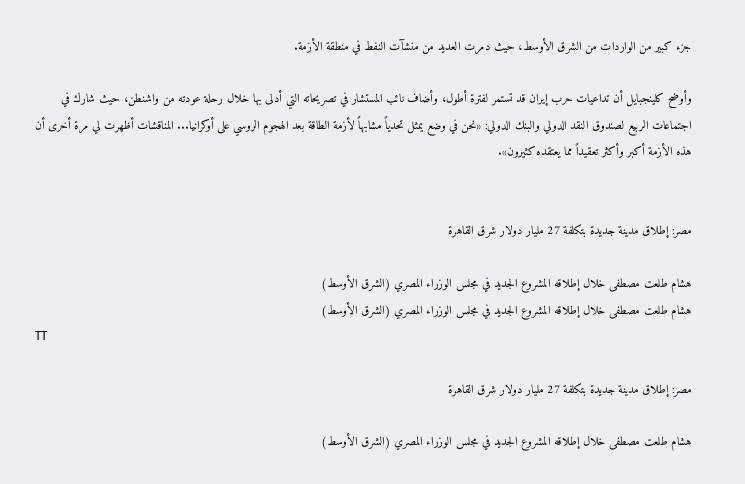جزء كبير من الواردات من الشرق الأوسط، حيث دمرت العديد من منشآت النفط في منطقة الأزمة.

وأوضح كلينجبايل أن تداعيات حرب إيران قد تستمر لفترة أطول، وأضاف نائب المستشار في تصريحاته التي أدلى بها خلال رحلة عودته من واشنطن، حيث شارك في اجتماعات الربيع لصندوق النقد الدولي والبنك الدولي: «نحن في وضع يمثل تحدياً مشابهاً لأزمة الطاقة بعد الهجوم الروسي على أوكرانيا... المناقشات أظهرت لي مرة أخرى أن هذه الأزمة أكبر وأكثر تعقيداً مما يعتقده كثيرون».


مصر: إطلاق مدينة جديدة بتكلفة 27 مليار دولار شرق القاهرة

هشام طلعت مصطفى خلال إطلاقه المشروع الجديد في مجلس الوزراء المصري (الشرق الأوسط)
هشام طلعت مصطفى خلال إطلاقه المشروع الجديد في مجلس الوزراء المصري (الشرق الأوسط)
TT

مصر: إطلاق مدينة جديدة بتكلفة 27 مليار دولار شرق القاهرة

هشام طلعت مصطفى خلال إطلاقه المشروع الجديد في مجلس الوزراء المصري (الشرق الأوسط)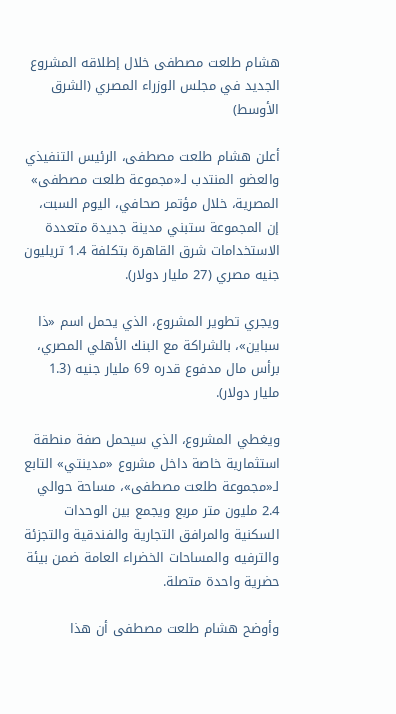هشام طلعت مصطفى خلال إطلاقه المشروع الجديد في مجلس الوزراء المصري (الشرق الأوسط)

أعلن هشام طلعت مصطفى، الرئيس التنفيذي والعضو المنتدب لـ«مجموعة طلعت مصطفى» المصرية، خلال مؤتمر صحافي، اليوم السبت، إن المجموعة ستبني مدينة جديدة متعددة الاستخدامات شرق القاهرة بتكلفة 1.4 تريليون جنيه مصري (27 مليار دولار).

ويجري تطوير المشروع، الذي يحمل اسم «ذا سباين»، بالشراكة مع البنك الأهلي المصري، برأس مال مدفوع قدره 69 مليار جنيه (1.3 مليار دولار).

ويغطي المشروع، الذي سيحمل صفة منطقة استثمارية خاصة داخل مشروع «مدينتي» التابع لـ«مجموعة طلعت مصطفى»، مساحة حوالي 2.4 مليون متر مربع ويجمع بين الوحدات السكنية والمرافق التجارية والفندقية والتجزئة والترفيه والمساحات الخضراء العامة ضمن بيئة حضرية واحدة متصلة.

وأوضح هشام طلعت مصطفى أن هذا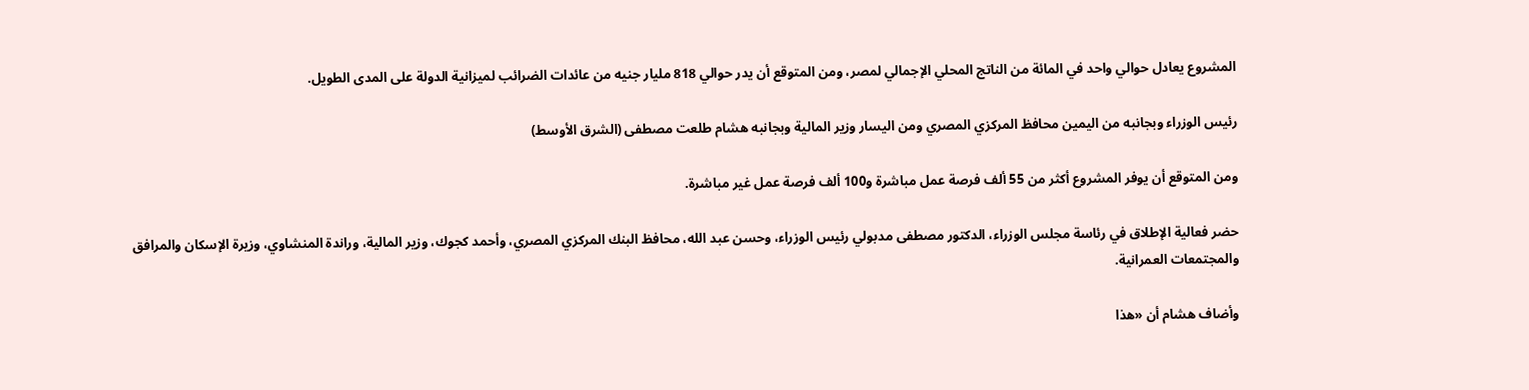المشروع يعادل حوالي واحد في المائة من الناتج المحلي الإجمالي لمصر، ومن المتوقع أن يدر حوالي 818 مليار جنيه من عائدات الضرائب لميزانية الدولة على المدى الطويل.

رئيس الوزراء وبجانبه من اليمين محافظ المركزي المصري ومن اليسار وزير المالية وبجانبه هشام طلعت مصطفى (الشرق الأوسط)

ومن المتوقع أن يوفر المشروع أكثر من 55 ألف فرصة عمل مباشرة و100 ألف فرصة عمل غير مباشرة.

حضر فعالية الإطلاق في رئاسة مجلس الوزراء، الدكتور مصطفى مدبولي رئيس الوزراء، وحسن عبد الله، محافظ البنك المركزي المصري، وأحمد كجوك، وزير المالية، وراندة المنشاوي، وزيرة الإسكان والمرافق والمجتمعات العمرانية.

وأضاف هشام أن «هذا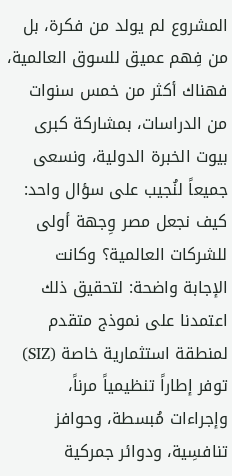المشروع لم يولد من فكرة، بل من فِهم عميق للسوق العالمية، فهناك أكثر من خمس سنوات من الدراسات، بمشاركة كبرى بيوت الخبرة الدولية، ونسعى جميعاً لنُجيب على سؤال واحد: كيف نجعل مصر وِجهة أولى للشركات العالمية؟ وكانت الإجابة واضحة: لتحقيق ذلك اعتمدنا على نموذج متقدم لمنطقة استثمارية خاصة (SIZ) توفر إطاراً تنظيمياً مرناً، وإجراءات مُبسطة، وحوافز تنافسِية، ودوائر جمركية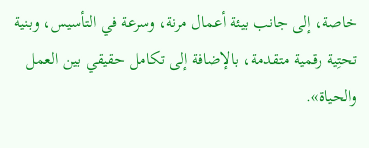خاصة، إلى جانب بيئة أعمال مرنة، وسرعة في التأسيس، وبنية تحتِية رقمية متقدمة، بالإضافة إلى تكامل حقيقي بين العمل والحياة».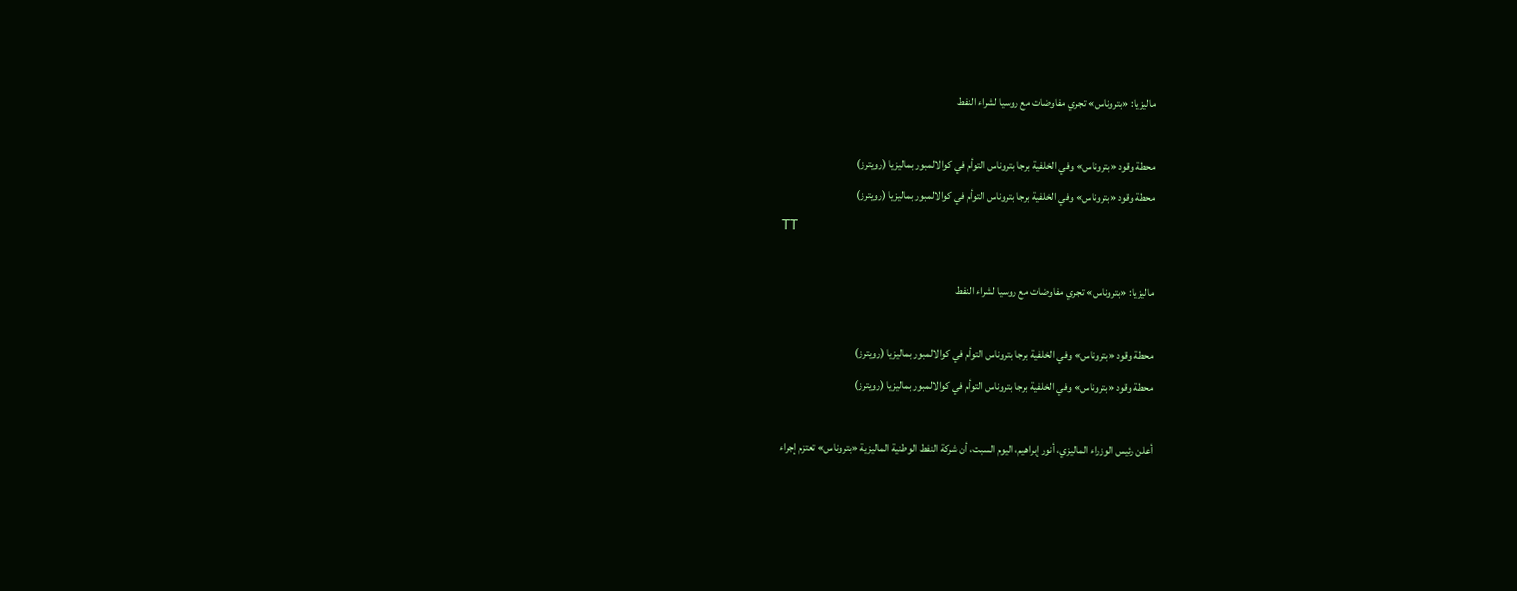ماليزيا: «بتروناس» تجري مفاوضات مع روسيا لشراء النفط

محطة وقود «بتروناس» وفي الخلفية برجا بتروناس التوأم في كوالالمبور بماليزيا (رويترز)
محطة وقود «بتروناس» وفي الخلفية برجا بتروناس التوأم في كوالالمبور بماليزيا (رويترز)
TT

ماليزيا: «بتروناس» تجري مفاوضات مع روسيا لشراء النفط

محطة وقود «بتروناس» وفي الخلفية برجا بتروناس التوأم في كوالالمبور بماليزيا (رويترز)
محطة وقود «بتروناس» وفي الخلفية برجا بتروناس التوأم في كوالالمبور بماليزيا (رويترز)

أعلن رئيس الوزراء الماليزي، أنور إبراهيم، اليوم السبت، أن شركة النفط الوطنية الماليزية «بتروناس» تعتزم إجراء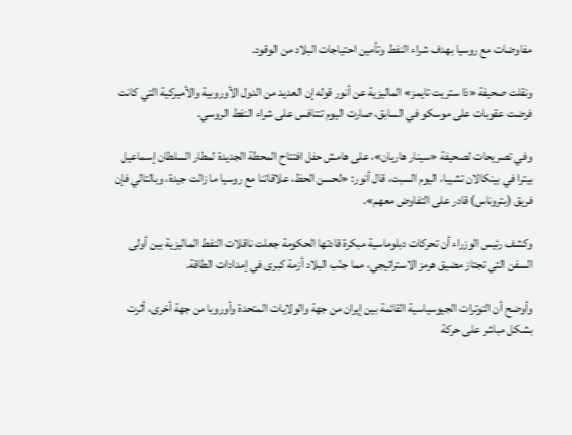مفاوضات مع روسيا بهدف شراء النفط وتأمين احتياجات البلاد من الوقود.

ونقلت صحيفة «ذا ستريت تايمز» الماليزية عن أنور قوله إن العديد من الدول الأوروبية والأميركية التي كانت فرضت عقوبات على موسكو في السابق، صارت اليوم تتنافس على شراء النفط الروسي.

وفي تصريحات لصحيفة «سينار هاريان»، على هامش حفل افتتاح المحطة الجديدة لمطار السلطان إسماعيل بيترا في بينكالان تشيبا، اليوم السبت، قال أنور: «لحسن الحظ، علاقاتنا مع روسيا ما زالت جيدة، وبالتالي فإن فريق (بتروناس) قادر على التفاوض معهم».

وكشف رئيس الوزراء أن تحركات دبلوماسية مبكرة قادتها الحكومة جعلت ناقلات النفط الماليزية بين أولى السفن التي تجتاز مضيق هرمز الاستراتيجي، مما جنّب البلاد أزمة كبرى في إمدادات الطاقة.

وأوضح أن التوترات الجيوسياسية القائمة بين إيران من جهة والولايات المتحدة وأوروبا من جهة أخرى، أثرت بشكل مباشر على حركة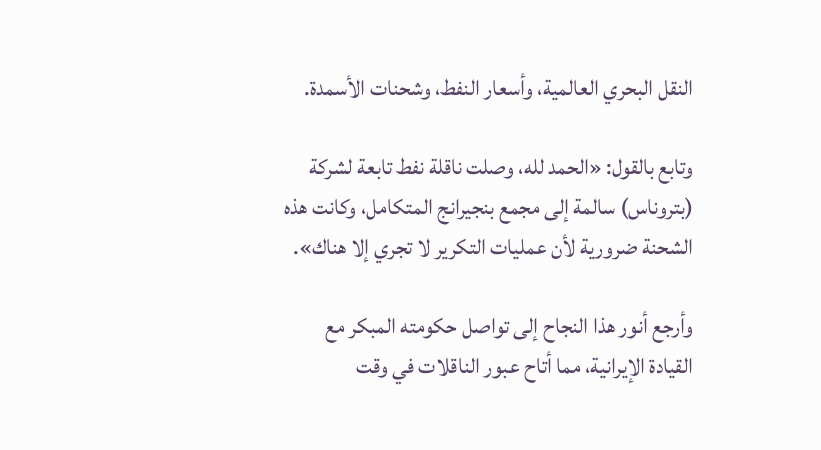النقل البحري العالمية، وأسعار النفط، وشحنات الأسمدة.

وتابع بالقول: «الحمد لله، وصلت ناقلة نفط تابعة لشركة (بتروناس) سالمة إلى مجمع بنجيرانج المتكامل، وكانت هذه الشحنة ضرورية لأن عمليات التكرير لا تجري إلا هناك».

وأرجع أنور هذا النجاح إلى تواصل حكومته المبكر مع القيادة الإيرانية، مما أتاح عبور الناقلات في وقت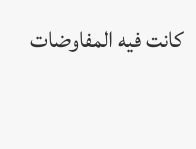كانت فيه المفاوضات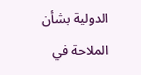الدولية بشأن الملاحة في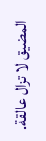المضيق لا تزال عالقة.